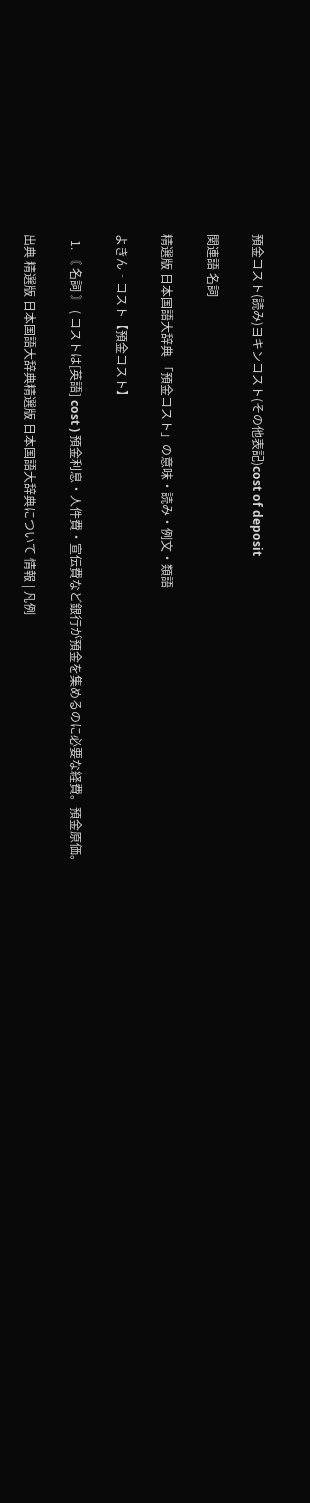預金コスト(読み)ヨキンコスト(その他表記)cost of deposit

関連語 名詞

精選版 日本国語大辞典 「預金コスト」の意味・読み・例文・類語

よきん‐コスト【預金コスト】

  1. 〘 名詞 〙 ( コストは[英語] cost ) 預金利息・人件費・宣伝費など銀行が預金を集めるのに必要な経費。預金原価。

出典 精選版 日本国語大辞典精選版 日本国語大辞典について 情報 | 凡例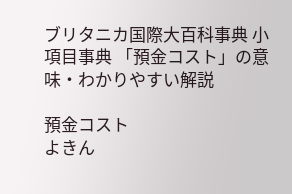ブリタニカ国際大百科事典 小項目事典 「預金コスト」の意味・わかりやすい解説

預金コスト
よきん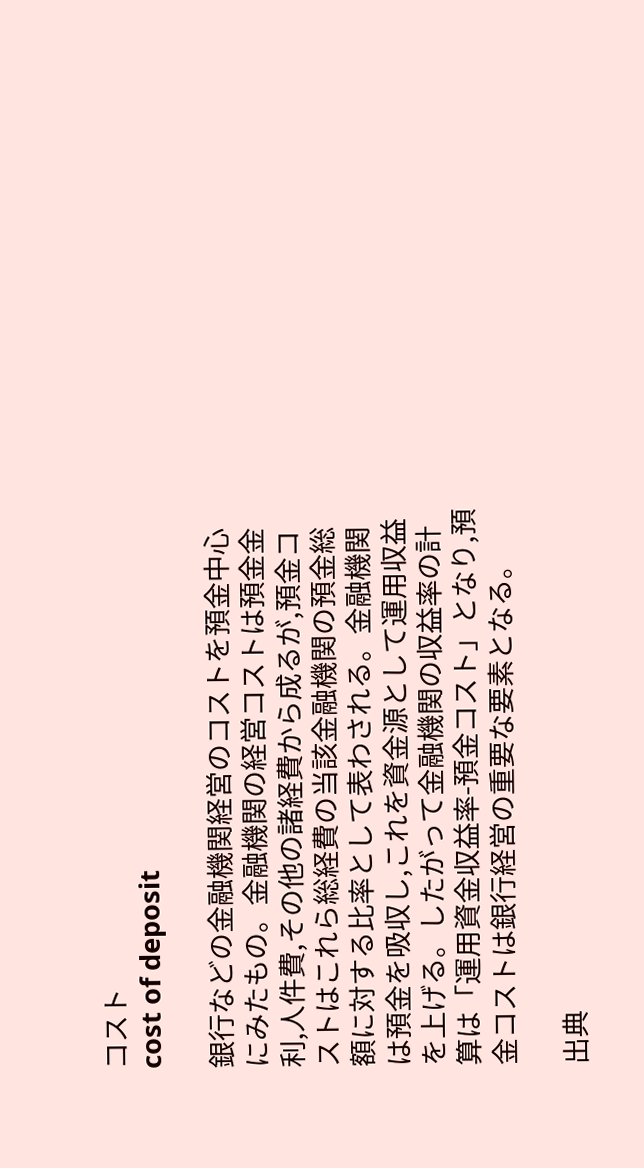コスト
cost of deposit

銀行などの金融機関経営のコストを預金中心にみたもの。金融機関の経営コストは預金金利,人件費,その他の諸経費から成るが,預金コストはこれら総経費の当該金融機関の預金総額に対する比率として表わされる。金融機関は預金を吸収し,これを資金源として運用収益を上げる。したがって金融機関の収益率の計算は「運用資金収益率-預金コスト」となり,預金コストは銀行経営の重要な要素となる。

出典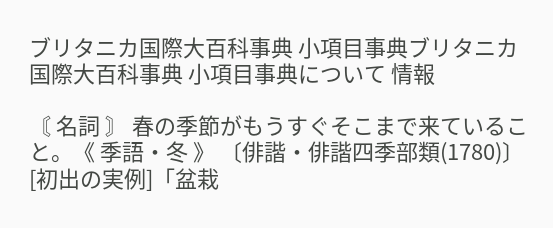ブリタニカ国際大百科事典 小項目事典ブリタニカ国際大百科事典 小項目事典について 情報

〘 名詞 〙 春の季節がもうすぐそこまで来ていること。《 季語・冬 》 〔俳諧・俳諧四季部類(1780)〕[初出の実例]「盆栽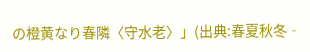の橙黄なり春隣〈守水老〉」(出典:春夏秋冬‐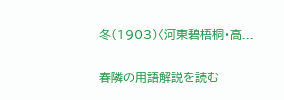冬(1903)〈河東碧梧桐・高...

春隣の用語解説を読む